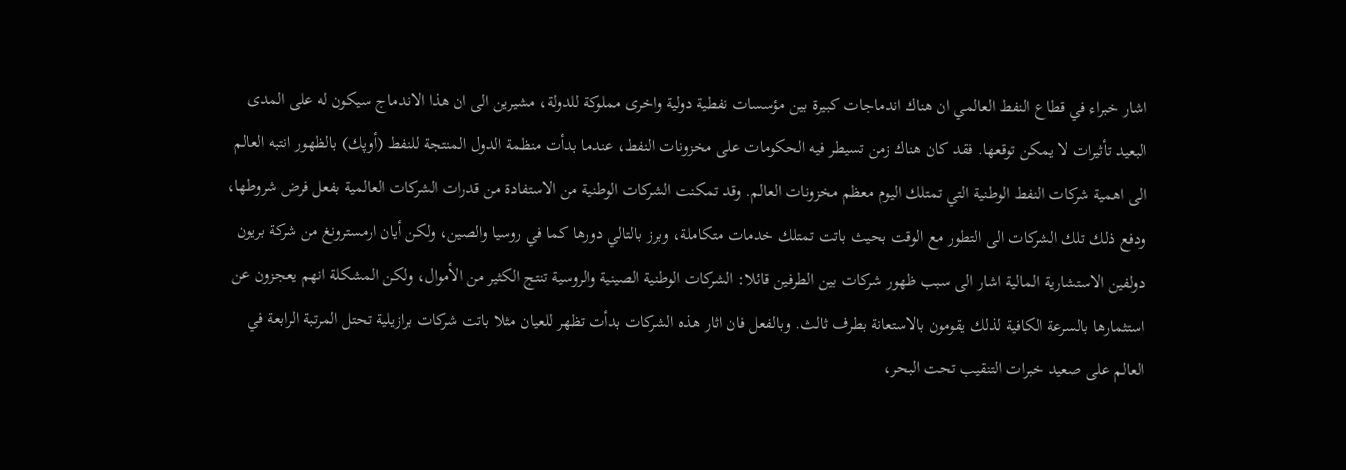اشار خبراء في قطاع النفط العالمي ان هناك اندماجات كبيرة بين مؤسسات نفطية دولية واخرى مملوكة للدولة، مشيرين الى ان هذا الاندماج سيكون له على المدى البعيد تأثيرات لا يمكن توقعها. فقد كان هناك زمن تسيطر فيه الحكومات على مخزونات النفط، عندما بدأت منظمة الدول المنتجة للنفط (أوپك) بالظهور انتبه العالم الى اهمية شركات النفط الوطنية التي تمتلك اليوم معظم مخزونات العالم. وقد تمكنت الشركات الوطنية من الاستفادة من قدرات الشركات العالمية بفعل فرض شروطها، ودفع ذلك تلك الشركات الى التطور مع الوقت بحيث باتت تمتلك خدمات متكاملة، وبرز بالتالي دورها كما في روسيا والصين، ولكن أيان ارمسترونغ من شركة بريون دولفين الاستشارية المالية اشار الى سبب ظهور شركات بين الطرفين قائلا: الشركات الوطنية الصينية والروسية تنتج الكثير من الأموال، ولكن المشكلة انهم يعجزون عن استثمارها بالسرعة الكافية لذلك يقومون بالاستعانة بطرف ثالث. وبالفعل فان اثار هذه الشركات بدأت تظهر للعيان مثلا باتت شركات برازيلية تحتل المرتبة الرابعة في العالم على صعيد خبرات التنقيب تحت البحر،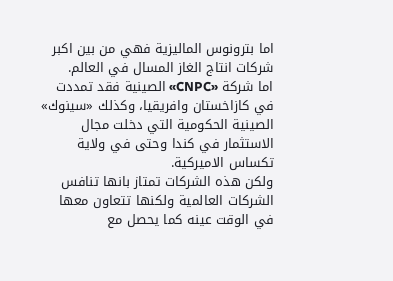اما بترونوس الماليزية فهي من بين اكبر شركات انتاج الغاز المسال في العالم.
اما شركة «CNPC» الصينية فقد تمددت في كازاخستان وافريقيا، وكذلك «سينوك» الصينية الحكومية التي دخلت مجال الاستثمار في كندا وحتى في ولاية تكساس الاميركية.
ولكن هذه الشركات تمتاز بانها تنافس الشركات العالمية ولكنها تتعاون معها في الوقت عينه كما يحصل مع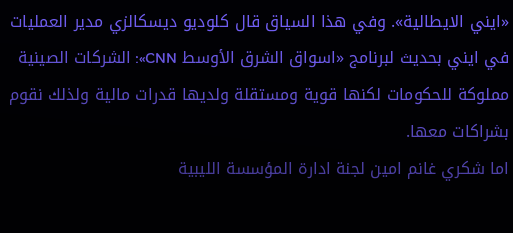«ايني الايطالية». وفي هذا السياق قال كلوديو ديسكالزي مدير العمليات في ايني بحديث لبرنامج «اسواق الشرق الأوسط CNN»: الشركات الصينية مملوكة للحكومات لكنها قوية ومستقلة ولديها قدرات مالية ولذلك نقوم بشراكات معها.
اما شكري غانم امين لجنة ادارة المؤسسة الليبية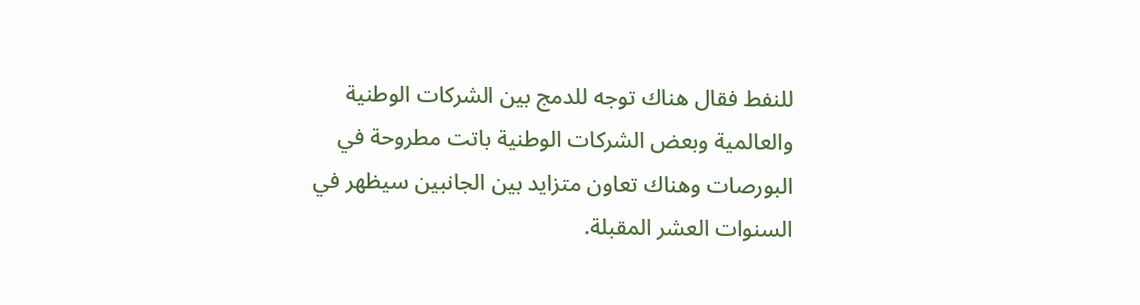للنفط فقال هناك توجه للدمج بين الشركات الوطنية والعالمية وبعض الشركات الوطنية باتت مطروحة في البورصات وهناك تعاون متزايد بين الجانبين سيظهر في السنوات العشر المقبلة.